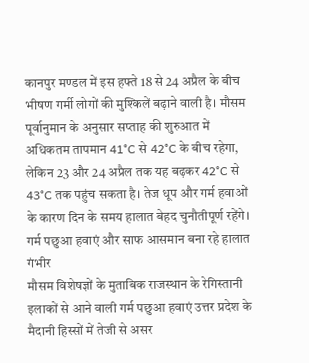कानपुर मण्डल में इस हफ्ते 18 से 24 अप्रैल के बीच भीषण गर्मी लोगों की मुश्किलें बढ़ाने वाली है। मौसम पूर्वानुमान के अनुसार सप्ताह की शुरुआत में अधिकतम तापमान 41°C से 42°C के बीच रहेगा, लेकिन 23 और 24 अप्रैल तक यह बढ़कर 42°C से 43°C तक पहुंच सकता है। तेज धूप और गर्म हवाओं के कारण दिन के समय हालात बेहद चुनौतीपूर्ण रहेंगे।
गर्म पछुआ हवाएं और साफ आसमान बना रहे हालात गंभीर
मौसम विशेषज्ञों के मुताबिक राजस्थान के रेगिस्तानी इलाकों से आने वाली गर्म पछुआ हवाएं उत्तर प्रदेश के मैदानी हिस्सों में तेजी से असर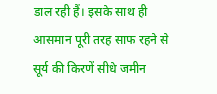डाल रही हैं। इसके साथ ही आसमान पूरी तरह साफ रहने से सूर्य की किरणें सीधे जमीन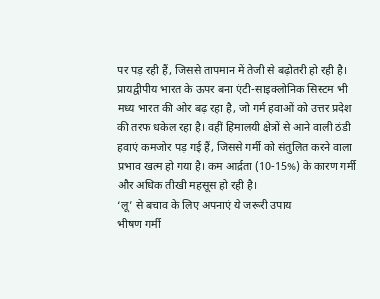पर पड़ रही हैं, जिससे तापमान में तेजी से बढ़ोतरी हो रही है। प्रायद्वीपीय भारत के ऊपर बना एंटी-साइक्लोनिक सिस्टम भी मध्य भारत की ओर बढ़ रहा है, जो गर्म हवाओं को उत्तर प्रदेश की तरफ धकेल रहा है। वहीं हिमालयी क्षेत्रों से आने वाली ठंडी हवाएं कमजोर पड़ गई हैं, जिससे गर्मी को संतुलित करने वाला प्रभाव खत्म हो गया है। कम आर्द्रता (10-15%) के कारण गर्मी और अधिक तीखी महसूस हो रही है।
‘लू’ से बचाव के लिए अपनाएं ये जरूरी उपाय
भीषण गर्मी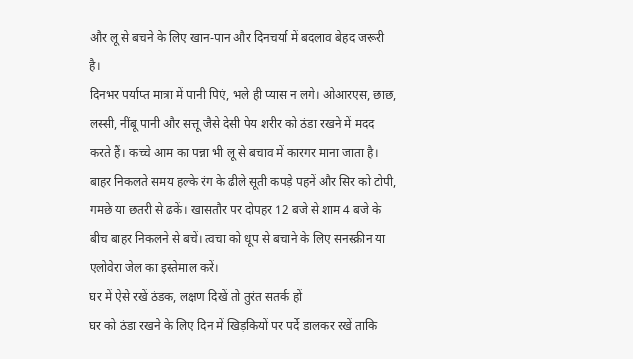और लू से बचने के लिए खान-पान और दिनचर्या में बदलाव बेहद जरूरी है।
दिनभर पर्याप्त मात्रा में पानी पिएं, भले ही प्यास न लगे। ओआरएस, छाछ, लस्सी, नींबू पानी और सत्तू जैसे देसी पेय शरीर को ठंडा रखने में मदद करते हैं। कच्चे आम का पन्ना भी लू से बचाव में कारगर माना जाता है।
बाहर निकलते समय हल्के रंग के ढीले सूती कपड़े पहनें और सिर को टोपी, गमछे या छतरी से ढकें। खासतौर पर दोपहर 12 बजे से शाम 4 बजे के बीच बाहर निकलने से बचें। त्वचा को धूप से बचाने के लिए सनस्क्रीन या एलोवेरा जेल का इस्तेमाल करें।
घर में ऐसे रखें ठंडक, लक्षण दिखें तो तुरंत सतर्क हों
घर को ठंडा रखने के लिए दिन में खिड़कियों पर पर्दे डालकर रखें ताकि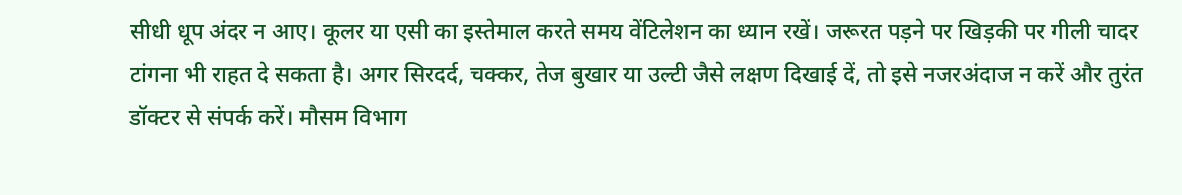सीधी धूप अंदर न आए। कूलर या एसी का इस्तेमाल करते समय वेंटिलेशन का ध्यान रखें। जरूरत पड़ने पर खिड़की पर गीली चादर टांगना भी राहत दे सकता है। अगर सिरदर्द, चक्कर, तेज बुखार या उल्टी जैसे लक्षण दिखाई दें, तो इसे नजरअंदाज न करें और तुरंत डॉक्टर से संपर्क करें। मौसम विभाग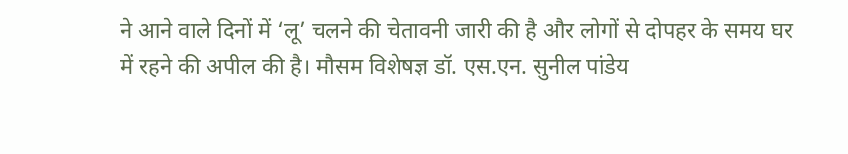ने आने वाले दिनों में ‘लू’ चलने की चेतावनी जारी की है और लोगों से दोपहर के समय घर में रहने की अपील की है। मौसम विशेषज्ञ डॉ. एस.एन. सुनील पांडेय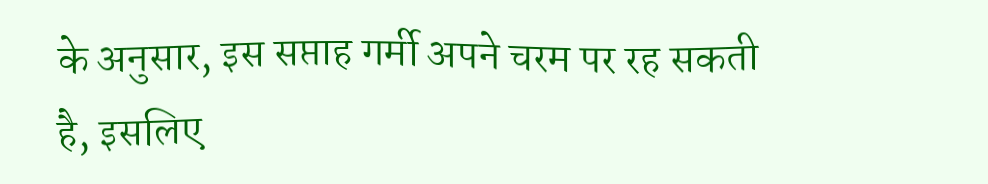के अनुसार, इस सप्ताह गर्मी अपने चरम पर रह सकती है, इसलिए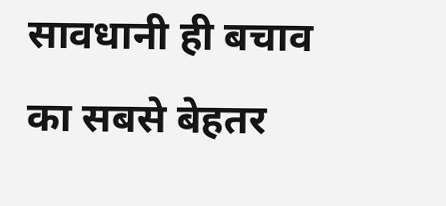सावधानी ही बचाव का सबसे बेहतर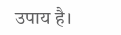उपाय है।